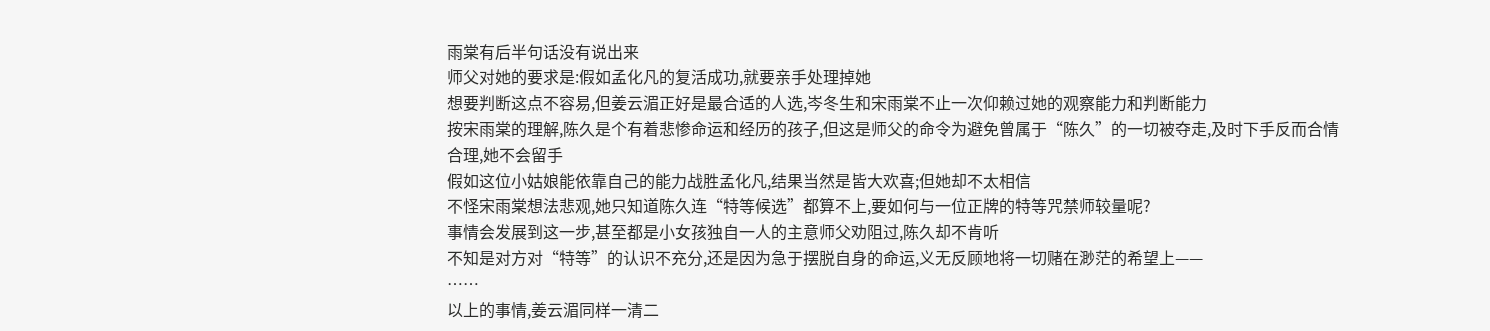雨棠有后半句话没有说出来
师父对她的要求是:假如孟化凡的复活成功,就要亲手处理掉她
想要判断这点不容易,但姜云湄正好是最合适的人选,岑冬生和宋雨棠不止一次仰赖过她的观察能力和判断能力
按宋雨棠的理解,陈久是个有着悲惨命运和经历的孩子,但这是师父的命令为避免曾属于“陈久”的一切被夺走,及时下手反而合情合理,她不会留手
假如这位小姑娘能依靠自己的能力战胜孟化凡,结果当然是皆大欢喜;但她却不太相信
不怪宋雨棠想法悲观,她只知道陈久连“特等候选”都算不上,要如何与一位正牌的特等咒禁师较量呢?
事情会发展到这一步,甚至都是小女孩独自一人的主意师父劝阻过,陈久却不肯听
不知是对方对“特等”的认识不充分,还是因为急于摆脱自身的命运,义无反顾地将一切赌在渺茫的希望上——
……
以上的事情,姜云湄同样一清二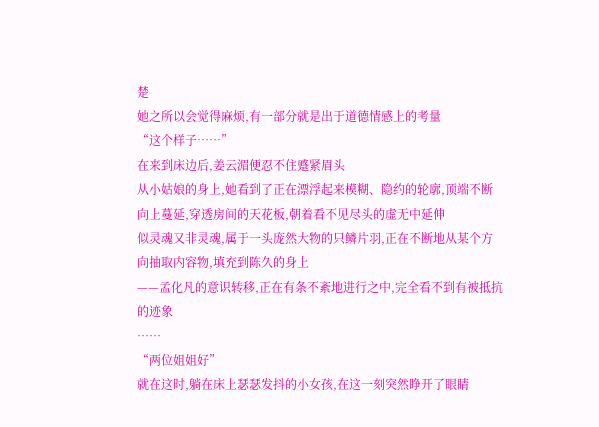楚
她之所以会觉得麻烦,有一部分就是出于道德情感上的考量
“这个样子……”
在来到床边后,姜云湄便忍不住蹙紧眉头
从小姑娘的身上,她看到了正在漂浮起来模糊、隐约的轮廓,顶端不断向上蔓延,穿透房间的天花板,朝着看不见尽头的虚无中延伸
似灵魂又非灵魂,属于一头庞然大物的只鳞片羽,正在不断地从某个方向抽取内容物,填充到陈久的身上
——孟化凡的意识转移,正在有条不紊地进行之中,完全看不到有被抵抗的迹象
……
“两位姐姐好”
就在这时,躺在床上瑟瑟发抖的小女孩,在这一刻突然睁开了眼睛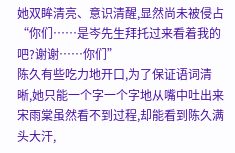她双眸清亮、意识清醒,显然尚未被侵占
“你们……是岑先生拜托过来看着我的吧?谢谢……你们”
陈久有些吃力地开口,为了保证语词清晰,她只能一个字一个字地从嘴中吐出来
宋雨棠虽然看不到过程,却能看到陈久满头大汗,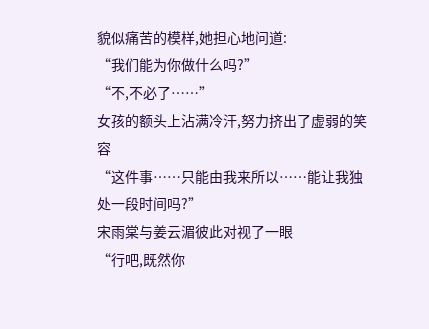貌似痛苦的模样,她担心地问道:
“我们能为你做什么吗?”
“不,不必了……”
女孩的额头上沾满冷汗,努力挤出了虚弱的笑容
“这件事……只能由我来所以……能让我独处一段时间吗?”
宋雨棠与姜云湄彼此对视了一眼
“行吧,既然你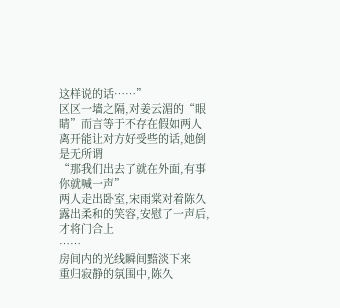这样说的话……”
区区一墙之隔,对姜云湄的“眼睛”而言等于不存在假如两人离开能让对方好受些的话,她倒是无所谓
“那我们出去了就在外面,有事你就喊一声”
两人走出卧室,宋雨棠对着陈久露出柔和的笑容,安慰了一声后,才将门合上
……
房间内的光线瞬间黯淡下来
重归寂静的氛围中,陈久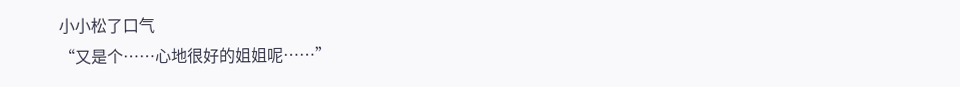小小松了口气
“又是个……心地很好的姐姐呢……”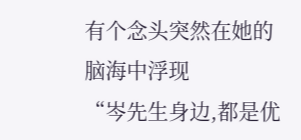有个念头突然在她的脑海中浮现
“岑先生身边,都是优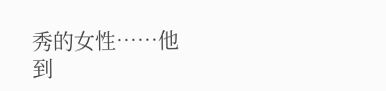秀的女性……他到